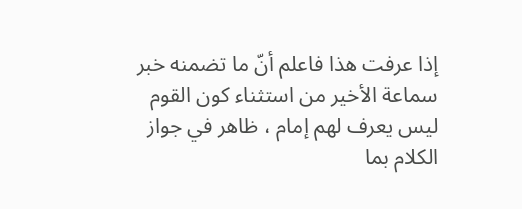إذا عرفت هذا فاعلم أنّ ما تضمنه خبر سماعة الأخير من استثناء كون القوم ليس يعرف لهم إمام ، ظاهر في جواز الكلام بما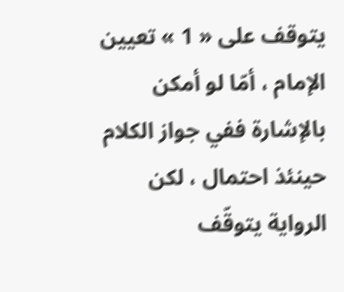يتوقف على « 1 » تعيين الإمام ، أمّا لو أمكن بالإشارة ففي جواز الكلام حينئذ احتمال ، لكن الرواية يتوقّف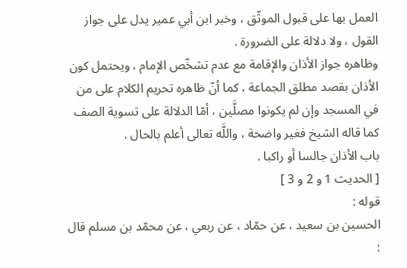العمل بها على قبول الموثّق ، وخبر ابن أبي عمير يدل على جواز القول ، ولا دلالة على الضرورة .
وظاهره جواز الأذان والإقامة مع عدم تشخّص الإمام ، ويحتمل كون الأذان بقصد مطلق الجماعة ، كما أنّ ظاهره تحريم الكلام على من في المسجد وإن لم يكونوا مصلَّين ، أمّا الدلالة على تسوية الصف كما قاله الشيخ فغير واضحة ، واللَّه تعالى أعلم بالحال .
باب الأذان جالسا أو راكبا .
[ الحديث 1 و 2 و 3 ]
قوله :
الحسين بن سعيد ، عن حمّاد ، عن ربعي ، عن محمّد بن مسلم قال :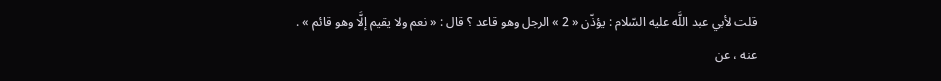قلت لأبي عبد اللَّه عليه السّلام : يؤذّن « 2 » الرجل وهو قاعد ؟ قال : « نعم ولا يقيم إلَّا وهو قائم » .
عنه ، عن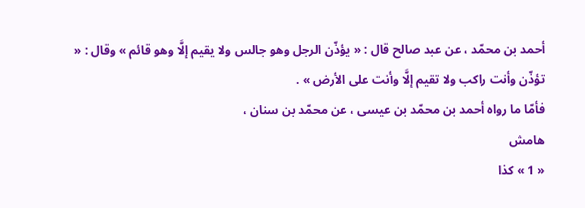أحمد بن محمّد ، عن عبد صالح قال : « يؤذّن الرجل وهو جالس ولا يقيم إلَّا وهو قائم » وقال : « تؤذّن وأنت راكب ولا تقيم إلَّا وأنت على الأرض » .
فأمّا ما رواه أحمد بن محمّد بن عيسى ، عن محمّد بن سنان ،
هامش
« 1 » كذا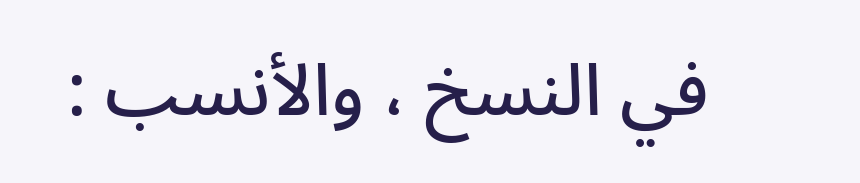في النسخ ، والأنسب :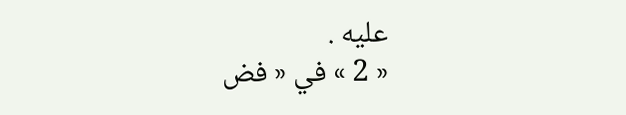عليه .
« 2 » في « فض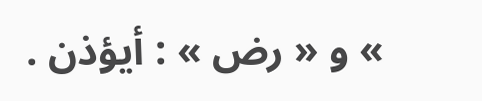» و « رض » : أيؤذن .